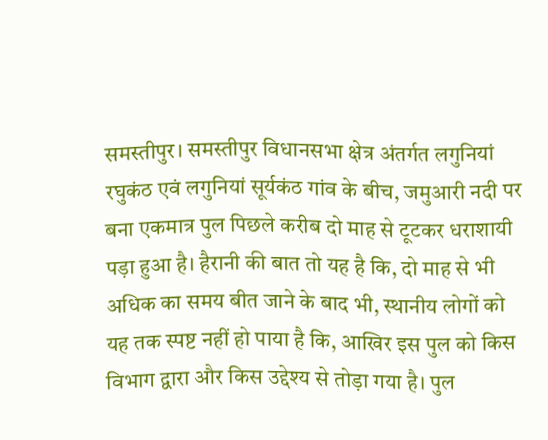समस्तीपुर। समस्तीपुर विधानसभा क्षेत्र अंतर्गत लगुनियां रघुकंठ एवं लगुनियां सूर्यकंठ गांव के बीच, जमुआरी नदी पर बना एकमात्र पुल पिछले करीब दो माह से टूटकर धराशायी पड़ा हुआ है। हैरानी की बात तो यह है कि, दो माह से भी अधिक का समय बीत जाने के बाद भी, स्थानीय लोगों को यह तक स्पष्ट नहीं हो पाया है कि, आखिर इस पुल को किस विभाग द्वारा और किस उद्देश्य से तोड़ा गया है। पुल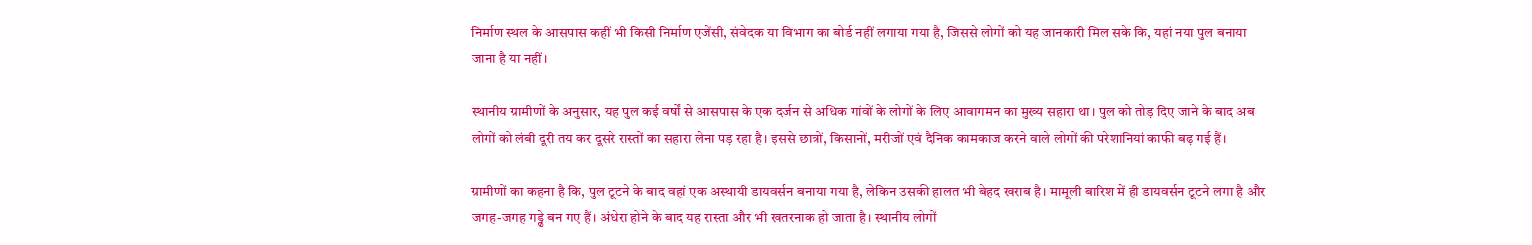निर्माण स्थल के आसपास कहीं भी किसी निर्माण एजेंसी, संवेदक या विभाग का बोर्ड नहीं लगाया गया है, जिससे लोगों को यह जानकारी मिल सके कि, यहां नया पुल बनाया जाना है या नहीं।

स्थानीय ग्रामीणों के अनुसार, यह पुल कई वर्षों से आसपास के एक दर्जन से अधिक गांवों के लोगों के लिए आवागमन का मुख्य सहारा था। पुल को तोड़ दिए जाने के बाद अब लोगों को लंबी दूरी तय कर दूसरे रास्तों का सहारा लेना पड़ रहा है। इससे छात्रों, किसानों, मरीजों एवं दैनिक कामकाज करने वाले लोगों की परेशानियां काफी बढ़ गई हैं।

ग्रामीणों का कहना है कि, पुल टूटने के बाद वहां एक अस्थायी डायवर्सन बनाया गया है, लेकिन उसकी हालत भी बेहद खराब है। मामूली बारिश में ही डायवर्सन टूटने लगा है और जगह-जगह गड्ढे बन गए हैं। अंधेरा होने के बाद यह रास्ता और भी खतरनाक हो जाता है। स्थानीय लोगों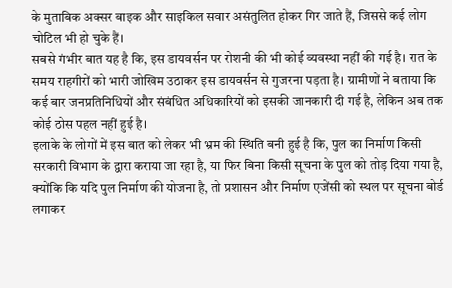के मुताबिक अक्सर बाइक और साइकिल सवार असंतुलित होकर गिर जाते हैं, जिससे कई लोग चोटिल भी हो चुके हैं।
सबसे गंभीर बात यह है कि, इस डायवर्सन पर रोशनी की भी कोई व्यवस्था नहीं की गई है। रात के समय राहगीरों को भारी जोखिम उठाकर इस डायवर्सन से गुजरना पड़ता है। ग्रामीणों ने बताया कि कई बार जनप्रतिनिधियों और संबंधित अधिकारियों को इसकी जानकारी दी गई है, लेकिन अब तक कोई ठोस पहल नहीं हुई है।
इलाके के लोगों में इस बात को लेकर भी भ्रम की स्थिति बनी हुई है कि, पुल का निर्माण किसी सरकारी विभाग के द्वारा कराया जा रहा है, या फिर बिना किसी सूचना के पुल को तोड़ दिया गया है, क्योंकि कि यदि पुल निर्माण की योजना है, तो प्रशासन और निर्माण एजेंसी को स्थल पर सूचना बोर्ड लगाकर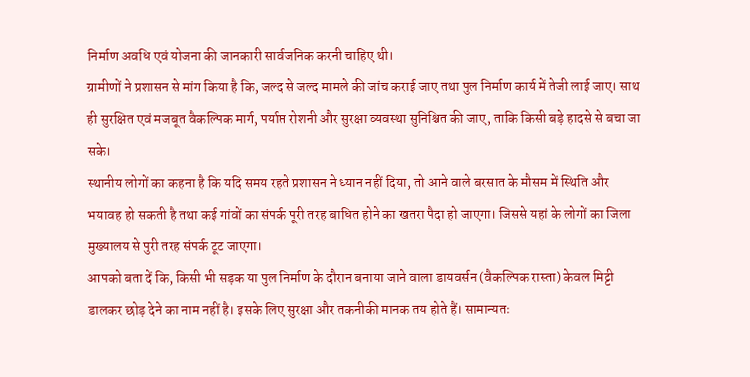निर्माण अवधि एवं योजना की जानकारी सार्वजनिक करनी चाहिए थी।
ग्रामीणों ने प्रशासन से मांग किया है कि, जल्द से जल्द मामले की जांच कराई जाए तथा पुल निर्माण कार्य में तेजी लाई जाए। साथ ही सुरक्षित एवं मजबूत वैकल्पिक मार्ग, पर्याप्त रोशनी और सुरक्षा व्यवस्था सुनिश्चित की जाए, ताकि किसी बड़े हादसे से बचा जा सके।
स्थानीय लोगों का कहना है कि यदि समय रहते प्रशासन ने ध्यान नहीं दिया, तो आने वाले बरसात के मौसम में स्थिति और भयावह हो सकती है तथा कई गांवों का संपर्क पूरी तरह बाधित होने का खतरा पैदा हो जाएगा। जिससे यहां के लोगों का जिला मुख्यालय से पुरी तरह संपर्क टूट जाएगा।
आपको बता दें कि, किसी भी सड़क या पुल निर्माण के दौरान बनाया जाने वाला डायवर्सन (वैकल्पिक रास्ता) केवल मिट्टी डालकर छोड़ देने का नाम नहीं है। इसके लिए सुरक्षा और तकनीकी मानक तय होते हैं। सामान्यतः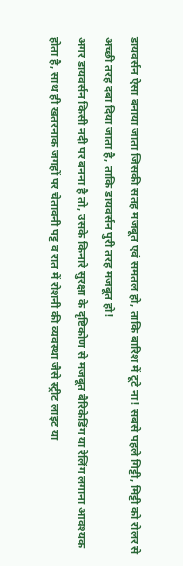डायवर्सन ऐसा बनाया जाता जिसकी सतह मजबूत एवं समतल हो, ताकि बारिश में टूटे ना! सबसे पहले गिट्टी, मिट्टी को रोलर से अच्छी तरह दबा दिया जाता है, ताकि डायवर्सन पुरी तरह मजबूत हो!
अगर डायवर्सन किसी नदी पर बनना है तो, उसके किनारे सुरक्षा के दृष्टिकोण से मजबूत बैरिकेडिंग या रेलिंग लगाना आवश्यक होता है, साथ ही खतरनाक जगहों पर चेतावनी पट्ट व रात में रोशनी की व्यवस्था जैसे स्ट्रीट लाइट या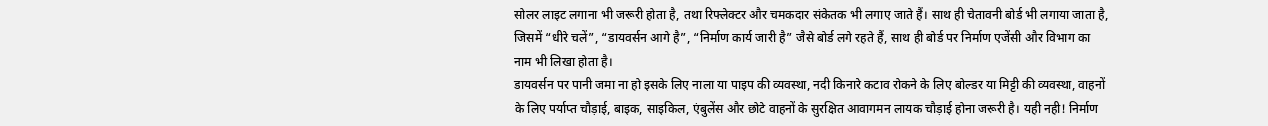सोलर लाइट लगाना भी जरूरी होता है, तथा रिफ्लेक्टर और चमकदार संकेतक भी लगाए जाते हैं। साथ ही चेतावनी बोर्ड भी लगाया जाता है, जिसमें “धीरे चलें”, “डायवर्सन आगे है”, “निर्माण कार्य जारी है” जैसे बोर्ड लगे रहते हैं, साथ ही बोर्ड पर निर्माण एजेंसी और विभाग का नाम भी लिखा होता है।
डायवर्सन पर पानी जमा ना हो इसके लिए नाला या पाइप की व्यवस्था, नदी किनारे कटाव रोकने के लिए बोल्डर या मिट्टी की व्यवस्था, वाहनों के लिए पर्याप्त चौड़ाई, बाइक, साइकिल, एंबुलेंस और छोटे वाहनों के सुरक्षित आवागमन लायक चौड़ाई होना जरूरी है। यही नही! निर्माण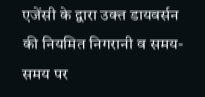एजेंसी के द्वारा उक्त डायवर्सन की नियमित निगरानी व समय-समय पर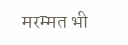मरम्मत भी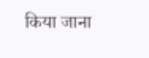किया जाना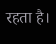रहता है।